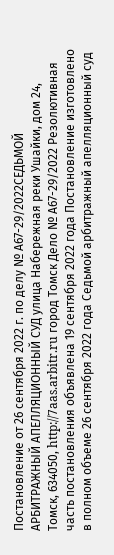Постановление от 26 сентября 2022 г. по делу № А67-29/2022СЕДЬМОЙ АРБИТРАЖНЫЙ АПЕЛЛЯЦИОННЫЙ СУД улица Набережная реки Ушайки, дом 24, Томск, 634050, http://7aas.arbitr.ru город Томск Дело № А67-29/2022 Резолютивная часть постановления объявлена 19 сентября 2022 года Постановление изготовлено в полном объеме 26 сентября 2022 года Седьмой арбитражный апелляционный суд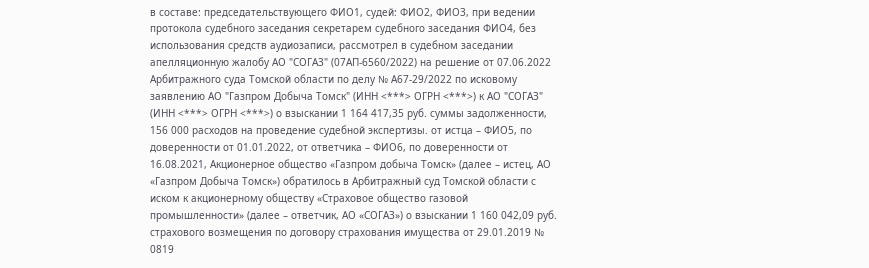в составе: председательствующего ФИО1, судей: ФИО2, ФИО3, при ведении протокола судебного заседания секретарем судебного заседания ФИО4, без использования средств аудиозаписи, рассмотрел в судебном заседании апелляционную жалобу АО "СОГАЗ" (07АП-6560/2022) на решение от 07.06.2022 Арбитражного суда Томской области по делу № А67-29/2022 по исковому заявлению АО "Газпром Добыча Томск" (ИНН <***> ОГРН <***>) к АО "СОГАЗ" (ИНН <***> ОГРН <***>) о взыскании 1 164 417,35 руб. суммы задолженности, 156 000 расходов на проведение судебной экспертизы. от истца – ФИО5, по доверенности от 01.01.2022, от ответчика – ФИО6, по доверенности от 16.08.2021, Акционерное общество «Газпром добыча Томск» (далее – истец, АО «Газпром Добыча Томск») обратилось в Арбитражный суд Томской области с иском к акционерному обществу «Страховое общество газовой промышленности» (далее – ответчик, АО «СОГАЗ») о взыскании 1 160 042,09 руб. страхового возмещения по договору страхования имущества от 29.01.2019 № 0819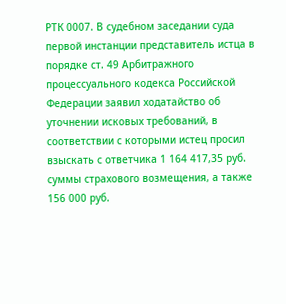РТК 0007. В судебном заседании суда первой инстанции представитель истца в порядке ст. 49 Арбитражного процессуального кодекса Российской Федерации заявил ходатайство об уточнении исковых требований, в соответствии с которыми истец просил взыскать с ответчика 1 164 417,35 руб. суммы страхового возмещения, а также 156 000 руб.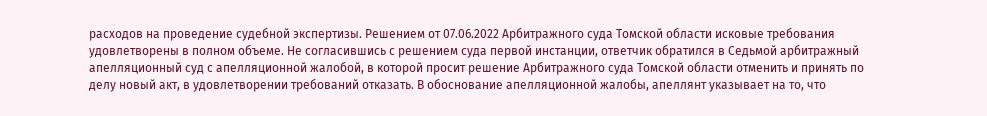расходов на проведение судебной экспертизы. Решением от 07.06.2022 Арбитражного суда Томской области исковые требования удовлетворены в полном объеме. Не согласившись с решением суда первой инстанции, ответчик обратился в Седьмой арбитражный апелляционный суд с апелляционной жалобой, в которой просит решение Арбитражного суда Томской области отменить и принять по делу новый акт, в удовлетворении требований отказать. В обоснование апелляционной жалобы, апеллянт указывает на то, что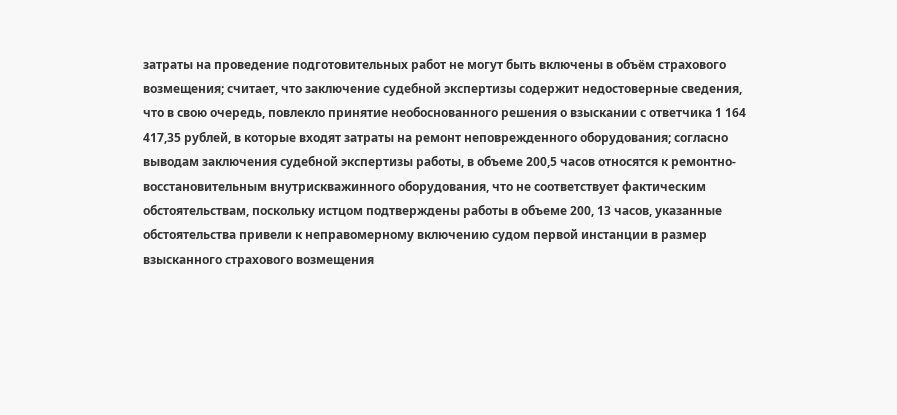затраты на проведение подготовительных работ не могут быть включены в объём страхового возмещения; считает, что заключение судебной экспертизы содержит недостоверные сведения, что в свою очередь, повлекло принятие необоснованного решения о взыскании с ответчика 1 164 417,35 рублей, в которые входят затраты на ремонт неповрежденного оборудования; согласно выводам заключения судебной экспертизы работы, в объеме 200,5 часов относятся к ремонтно-восстановительным внутрискважинного оборудования, что не соответствует фактическим обстоятельствам, поскольку истцом подтверждены работы в объеме 200, 13 часов, указанные обстоятельства привели к неправомерному включению судом первой инстанции в размер взысканного страхового возмещения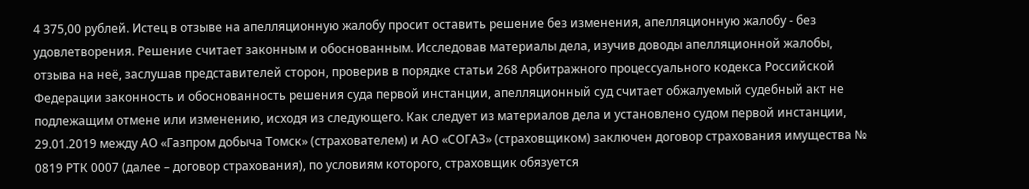4 375,00 рублей. Истец в отзыве на апелляционную жалобу просит оставить решение без изменения, апелляционную жалобу - без удовлетворения. Решение считает законным и обоснованным. Исследовав материалы дела, изучив доводы апелляционной жалобы, отзыва на неё, заслушав представителей сторон, проверив в порядке статьи 268 Арбитражного процессуального кодекса Российской Федерации законность и обоснованность решения суда первой инстанции, апелляционный суд считает обжалуемый судебный акт не подлежащим отмене или изменению, исходя из следующего. Как следует из материалов дела и установлено судом первой инстанции, 29.01.2019 между АО «Газпром добыча Томск» (страхователем) и АО «СОГАЗ» (страховщиком) заключен договор страхования имущества № 0819 РТК 0007 (далее – договор страхования), по условиям которого, страховщик обязуется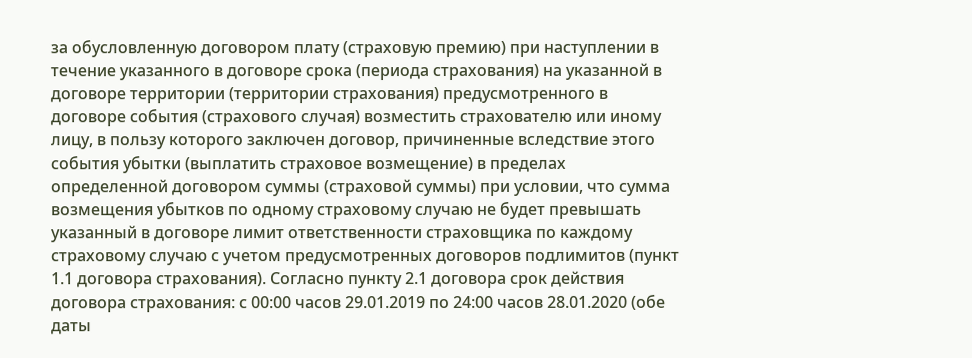за обусловленную договором плату (страховую премию) при наступлении в течение указанного в договоре срока (периода страхования) на указанной в договоре территории (территории страхования) предусмотренного в договоре события (страхового случая) возместить страхователю или иному лицу, в пользу которого заключен договор, причиненные вследствие этого события убытки (выплатить страховое возмещение) в пределах определенной договором суммы (страховой суммы) при условии, что сумма возмещения убытков по одному страховому случаю не будет превышать указанный в договоре лимит ответственности страховщика по каждому страховому случаю с учетом предусмотренных договоров подлимитов (пункт 1.1 договора страхования). Согласно пункту 2.1 договора срок действия договора страхования: с 00:00 часов 29.01.2019 по 24:00 часов 28.01.2020 (обе даты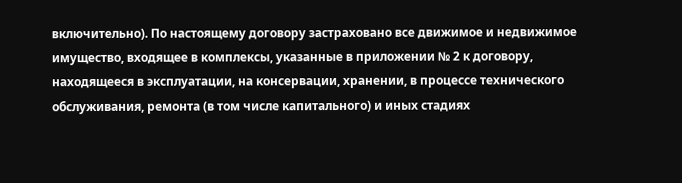включительно). По настоящему договору застраховано все движимое и недвижимое имущество, входящее в комплексы, указанные в приложении № 2 к договору, находящееся в эксплуатации, на консервации, хранении, в процессе технического обслуживания, ремонта (в том числе капитального) и иных стадиях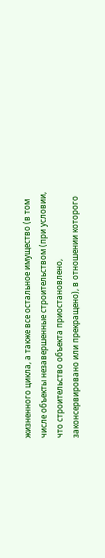жизненного цикла, а также все остальное имущество (в том числе объекты незавершенные строительством (при условии, что строительство объекта приостановлено, законсервировано или прекращено), в отношении которого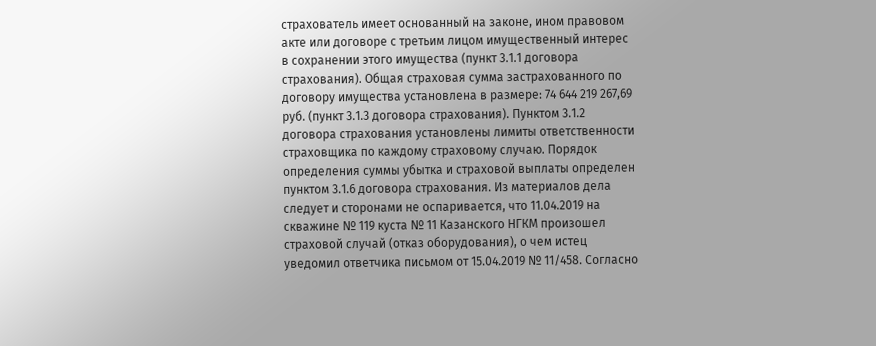страхователь имеет основанный на законе, ином правовом акте или договоре с третьим лицом имущественный интерес в сохранении этого имущества (пункт 3.1.1 договора страхования). Общая страховая сумма застрахованного по договору имущества установлена в размере: 74 644 219 267,69 руб. (пункт 3.1.3 договора страхования). Пунктом 3.1.2 договора страхования установлены лимиты ответственности страховщика по каждому страховому случаю. Порядок определения суммы убытка и страховой выплаты определен пунктом 3.1.6 договора страхования. Из материалов дела следует и сторонами не оспаривается, что 11.04.2019 на скважине № 119 куста № 11 Казанского НГКМ произошел страховой случай (отказ оборудования), о чем истец уведомил ответчика письмом от 15.04.2019 № 11/458. Согласно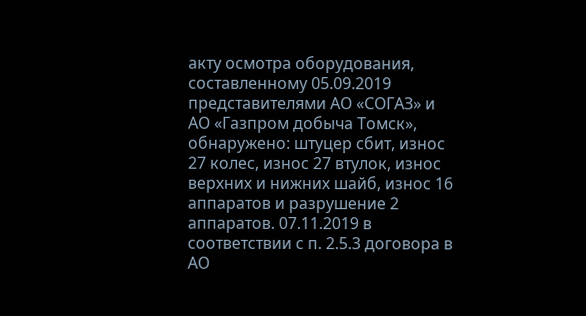акту осмотра оборудования, составленному 05.09.2019 представителями АО «СОГАЗ» и АО «Газпром добыча Томск», обнаружено: штуцер сбит, износ 27 колес, износ 27 втулок, износ верхних и нижних шайб, износ 16 аппаратов и разрушение 2 аппаратов. 07.11.2019 в соответствии с п. 2.5.3 договора в АО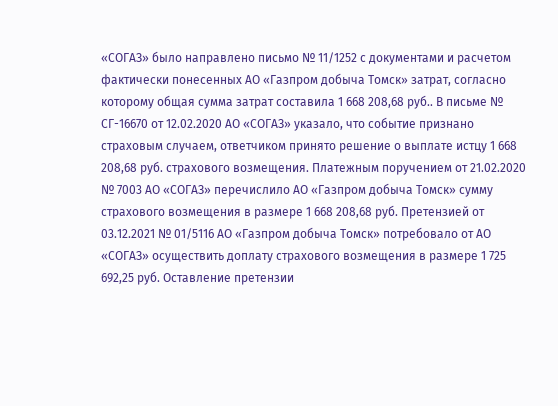«СОГАЗ» было направлено письмо № 11/1252 с документами и расчетом фактически понесенных АО «Газпром добыча Томск» затрат, согласно которому общая сумма затрат составила 1 668 208,68 руб.. В письме № СГ-16670 от 12.02.2020 АО «СОГАЗ» указало, что событие признано страховым случаем, ответчиком принято решение о выплате истцу 1 668 208,68 руб. страхового возмещения. Платежным поручением от 21.02.2020 № 7003 АО «СОГАЗ» перечислило АО «Газпром добыча Томск» сумму страхового возмещения в размере 1 668 208,68 руб. Претензией от 03.12.2021 № 01/5116 АО «Газпром добыча Томск» потребовало от АО «СОГАЗ» осуществить доплату страхового возмещения в размере 1 725 692,25 руб. Оставление претензии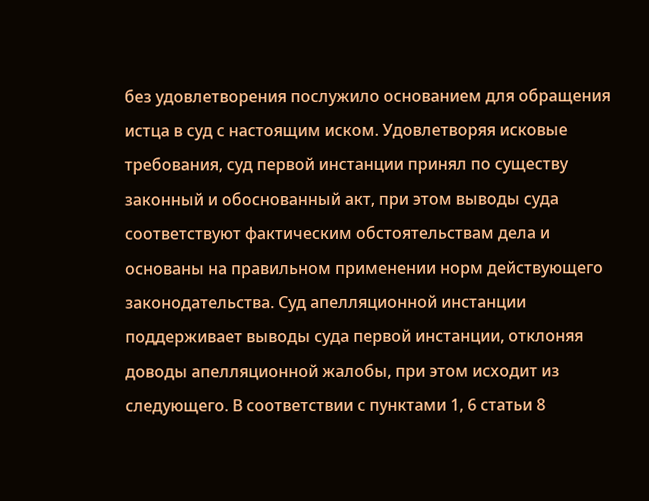без удовлетворения послужило основанием для обращения истца в суд с настоящим иском. Удовлетворяя исковые требования, суд первой инстанции принял по существу законный и обоснованный акт, при этом выводы суда соответствуют фактическим обстоятельствам дела и основаны на правильном применении норм действующего законодательства. Суд апелляционной инстанции поддерживает выводы суда первой инстанции, отклоняя доводы апелляционной жалобы, при этом исходит из следующего. В соответствии с пунктами 1, 6 статьи 8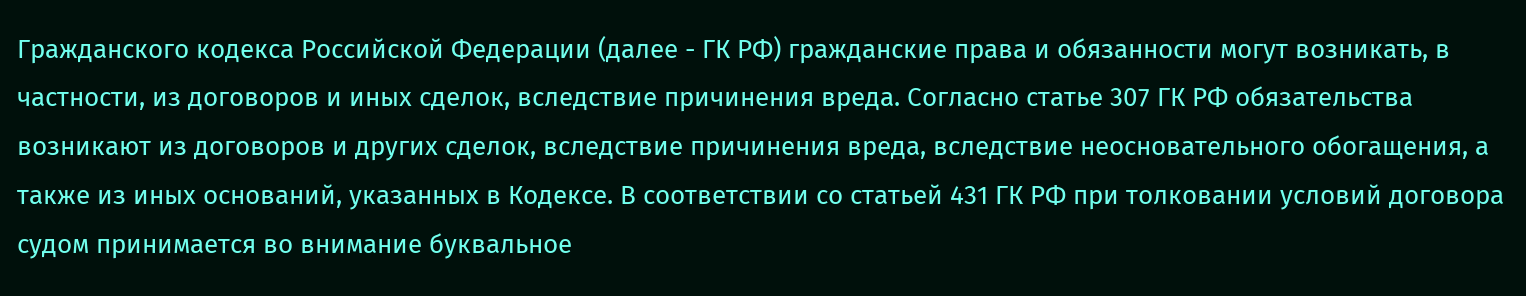Гражданского кодекса Российской Федерации (далее - ГК РФ) гражданские права и обязанности могут возникать, в частности, из договоров и иных сделок, вследствие причинения вреда. Согласно статье 307 ГК РФ обязательства возникают из договоров и других сделок, вследствие причинения вреда, вследствие неосновательного обогащения, а также из иных оснований, указанных в Кодексе. В соответствии со статьей 431 ГК РФ при толковании условий договора судом принимается во внимание буквальное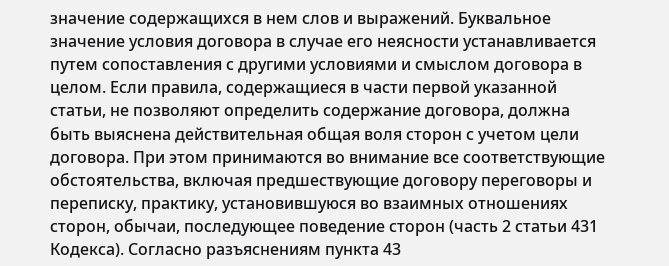значение содержащихся в нем слов и выражений. Буквальное значение условия договора в случае его неясности устанавливается путем сопоставления с другими условиями и смыслом договора в целом. Если правила, содержащиеся в части первой указанной статьи, не позволяют определить содержание договора, должна быть выяснена действительная общая воля сторон с учетом цели договора. При этом принимаются во внимание все соответствующие обстоятельства, включая предшествующие договору переговоры и переписку, практику, установившуюся во взаимных отношениях сторон, обычаи, последующее поведение сторон (часть 2 статьи 431 Кодекса). Согласно разъяснениям пункта 43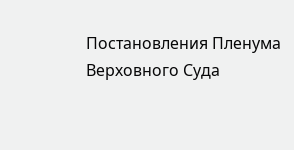Постановления Пленума Верховного Суда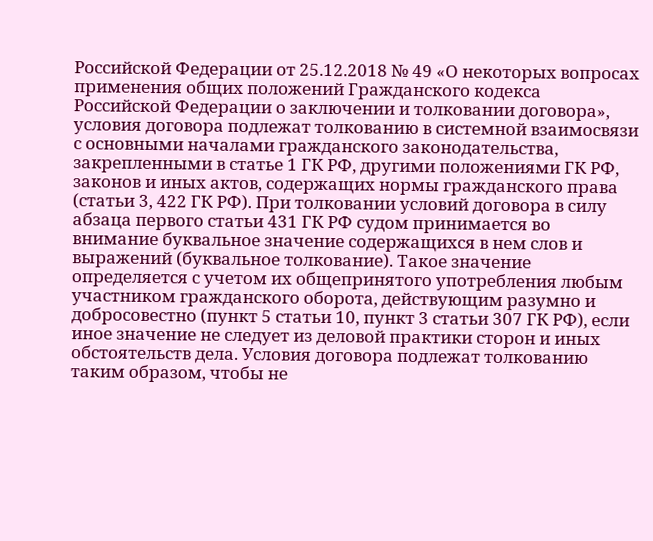Российской Федерации от 25.12.2018 № 49 «О некоторых вопросах применения общих положений Гражданского кодекса Российской Федерации о заключении и толковании договора», условия договора подлежат толкованию в системной взаимосвязи с основными началами гражданского законодательства, закрепленными в статье 1 ГК РФ, другими положениями ГК РФ, законов и иных актов, содержащих нормы гражданского права (статьи 3, 422 ГК РФ). При толковании условий договора в силу абзаца первого статьи 431 ГК РФ судом принимается во внимание буквальное значение содержащихся в нем слов и выражений (буквальное толкование). Такое значение определяется с учетом их общепринятого употребления любым участником гражданского оборота, действующим разумно и добросовестно (пункт 5 статьи 10, пункт 3 статьи 307 ГК РФ), если иное значение не следует из деловой практики сторон и иных обстоятельств дела. Условия договора подлежат толкованию таким образом, чтобы не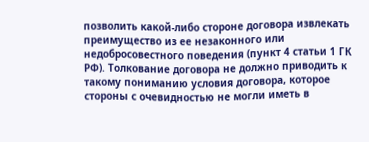позволить какой-либо стороне договора извлекать преимущество из ее незаконного или недобросовестного поведения (пункт 4 статьи 1 ГК РФ). Толкование договора не должно приводить к такому пониманию условия договора, которое стороны с очевидностью не могли иметь в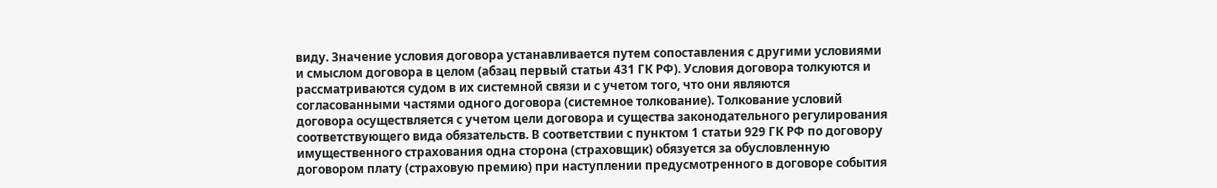виду. Значение условия договора устанавливается путем сопоставления с другими условиями и смыслом договора в целом (абзац первый статьи 431 ГК РФ). Условия договора толкуются и рассматриваются судом в их системной связи и с учетом того, что они являются согласованными частями одного договора (системное толкование). Толкование условий договора осуществляется с учетом цели договора и существа законодательного регулирования соответствующего вида обязательств. В соответствии с пунктом 1 статьи 929 ГК РФ по договору имущественного страхования одна сторона (страховщик) обязуется за обусловленную договором плату (страховую премию) при наступлении предусмотренного в договоре события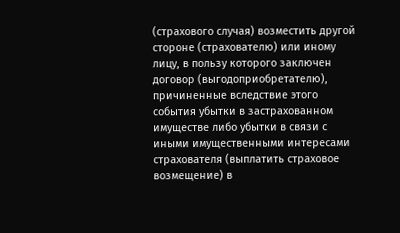(страхового случая) возместить другой стороне (страхователю) или иному лицу, в пользу которого заключен договор (выгодоприобретателю), причиненные вследствие этого события убытки в застрахованном имуществе либо убытки в связи с иными имущественными интересами страхователя (выплатить страховое возмещение) в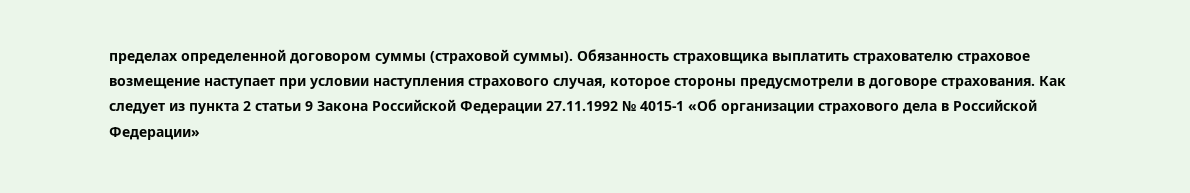пределах определенной договором суммы (страховой суммы). Обязанность страховщика выплатить страхователю страховое возмещение наступает при условии наступления страхового случая, которое стороны предусмотрели в договоре страхования. Как следует из пункта 2 статьи 9 Закона Российской Федерации 27.11.1992 № 4015-1 «Об организации страхового дела в Российской Федерации»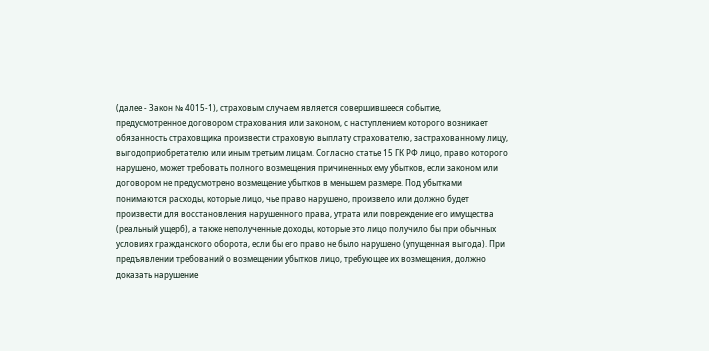(далее - Закон № 4015-1), страховым случаем является совершившееся событие, предусмотренное договором страхования или законом, с наступлением которого возникает обязанность страховщика произвести страховую выплату страхователю, застрахованному лицу, выгодоприобретателю или иным третьим лицам. Согласно статье 15 ГК РФ лицо, право которого нарушено, может требовать полного возмещения причиненных ему убытков, если законом или договором не предусмотрено возмещение убытков в меньшем размере. Под убытками понимаются расходы, которые лицо, чье право нарушено, произвело или должно будет произвести для восстановления нарушенного права, утрата или повреждение его имущества (реальный ущерб), а также неполученные доходы, которые это лицо получило бы при обычных условиях гражданского оборота, если бы его право не было нарушено (упущенная выгода). При предъявлении требований о возмещении убытков лицо, требующее их возмещения, должно доказать нарушение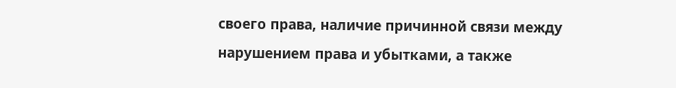своего права, наличие причинной связи между нарушением права и убытками, а также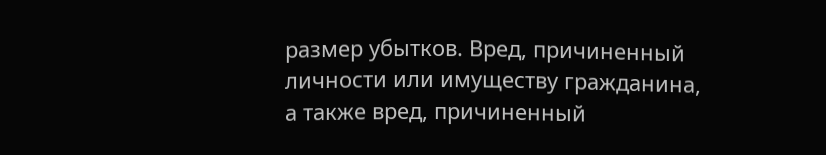размер убытков. Вред, причиненный личности или имуществу гражданина, а также вред, причиненный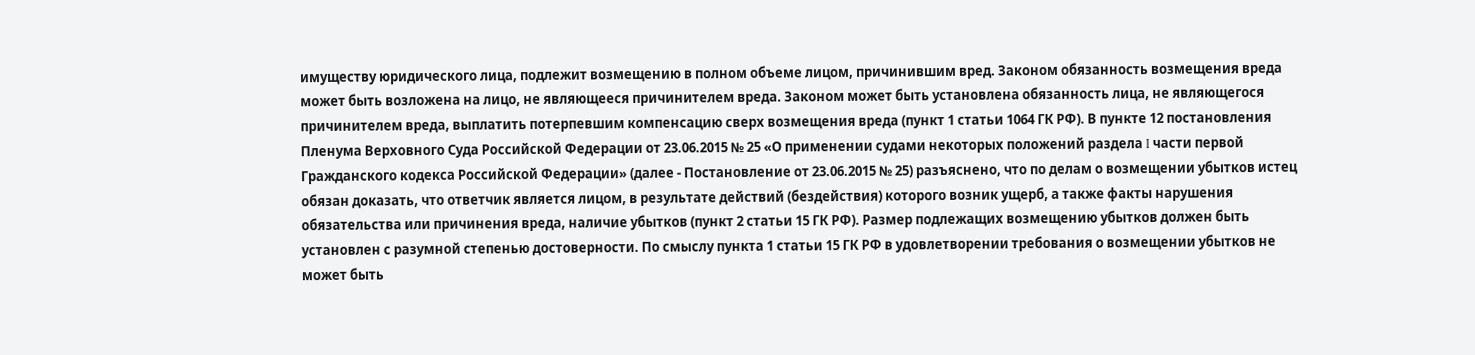имуществу юридического лица, подлежит возмещению в полном объеме лицом, причинившим вред. Законом обязанность возмещения вреда может быть возложена на лицо, не являющееся причинителем вреда. Законом может быть установлена обязанность лица, не являющегося причинителем вреда, выплатить потерпевшим компенсацию сверх возмещения вреда (пункт 1 статьи 1064 ГК РФ). В пункте 12 постановления Пленума Верховного Суда Российской Федерации от 23.06.2015 № 25 «О применении судами некоторых положений раздела I части первой Гражданского кодекса Российской Федерации» (далее - Постановление от 23.06.2015 № 25) разъяснено, что по делам о возмещении убытков истец обязан доказать, что ответчик является лицом, в результате действий (бездействия) которого возник ущерб, а также факты нарушения обязательства или причинения вреда, наличие убытков (пункт 2 статьи 15 ГК РФ). Размер подлежащих возмещению убытков должен быть установлен с разумной степенью достоверности. По смыслу пункта 1 статьи 15 ГК РФ в удовлетворении требования о возмещении убытков не может быть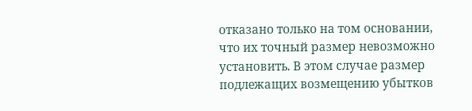отказано только на том основании, что их точный размер невозможно установить. В этом случае размер подлежащих возмещению убытков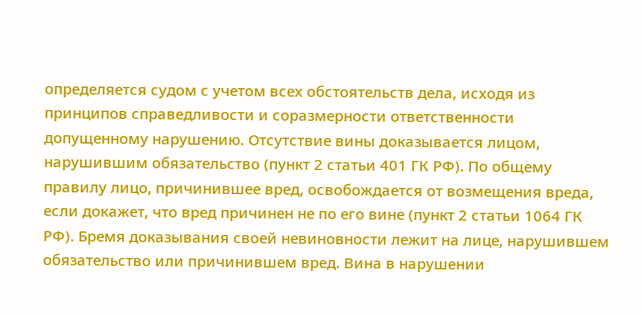определяется судом с учетом всех обстоятельств дела, исходя из принципов справедливости и соразмерности ответственности допущенному нарушению. Отсутствие вины доказывается лицом, нарушившим обязательство (пункт 2 статьи 401 ГК РФ). По общему правилу лицо, причинившее вред, освобождается от возмещения вреда, если докажет, что вред причинен не по его вине (пункт 2 статьи 1064 ГК РФ). Бремя доказывания своей невиновности лежит на лице, нарушившем обязательство или причинившем вред. Вина в нарушении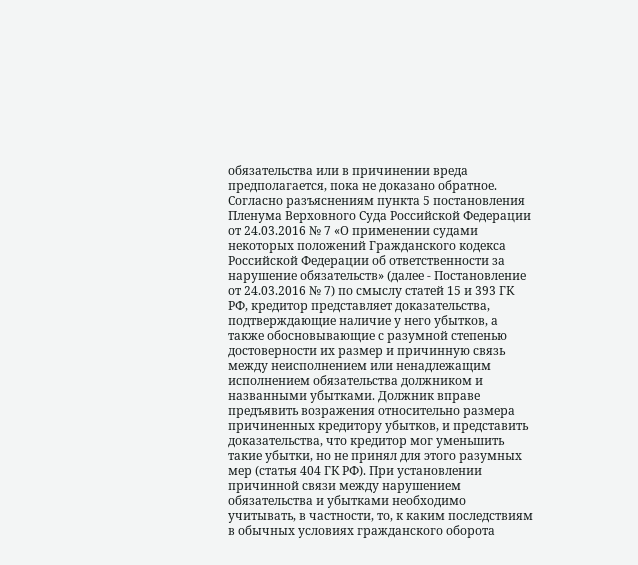обязательства или в причинении вреда предполагается, пока не доказано обратное. Согласно разъяснениям пункта 5 постановления Пленума Верховного Суда Российской Федерации от 24.03.2016 № 7 «О применении судами некоторых положений Гражданского кодекса Российской Федерации об ответственности за нарушение обязательств» (далее - Постановление от 24.03.2016 № 7) по смыслу статей 15 и 393 ГК РФ, кредитор представляет доказательства, подтверждающие наличие у него убытков, а также обосновывающие с разумной степенью достоверности их размер и причинную связь между неисполнением или ненадлежащим исполнением обязательства должником и названными убытками. Должник вправе предъявить возражения относительно размера причиненных кредитору убытков, и представить доказательства, что кредитор мог уменьшить такие убытки, но не принял для этого разумных мер (статья 404 ГК РФ). При установлении причинной связи между нарушением обязательства и убытками необходимо учитывать, в частности, то, к каким последствиям в обычных условиях гражданского оборота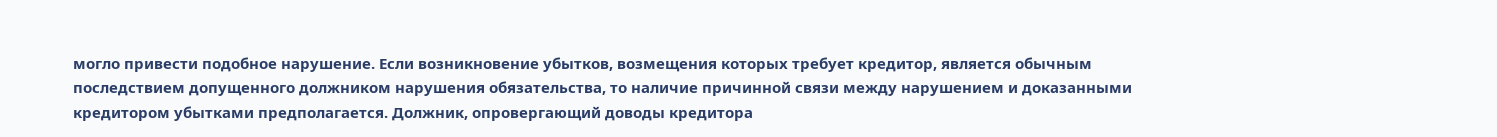могло привести подобное нарушение. Если возникновение убытков, возмещения которых требует кредитор, является обычным последствием допущенного должником нарушения обязательства, то наличие причинной связи между нарушением и доказанными кредитором убытками предполагается. Должник, опровергающий доводы кредитора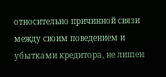относительно причинной связи между своим поведением и убытками кредитора, не лишен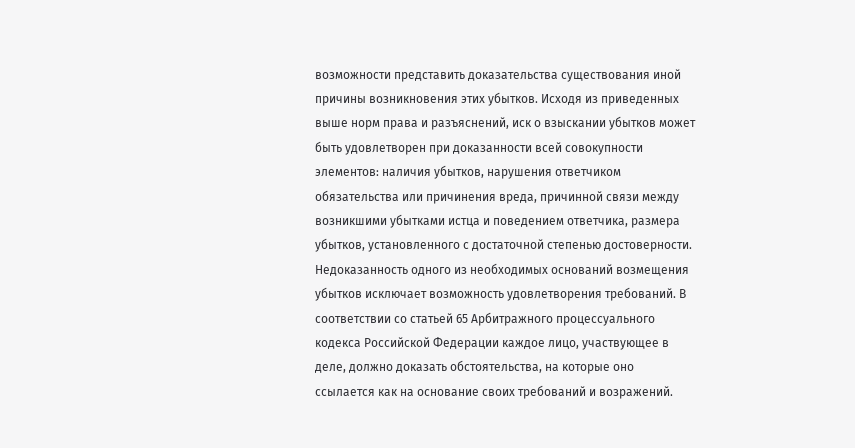возможности представить доказательства существования иной причины возникновения этих убытков. Исходя из приведенных выше норм права и разъяснений, иск о взыскании убытков может быть удовлетворен при доказанности всей совокупности элементов: наличия убытков, нарушения ответчиком обязательства или причинения вреда, причинной связи между возникшими убытками истца и поведением ответчика, размера убытков, установленного с достаточной степенью достоверности. Недоказанность одного из необходимых оснований возмещения убытков исключает возможность удовлетворения требований. В соответствии со статьей 65 Арбитражного процессуального кодекса Российской Федерации каждое лицо, участвующее в деле, должно доказать обстоятельства, на которые оно ссылается как на основание своих требований и возражений.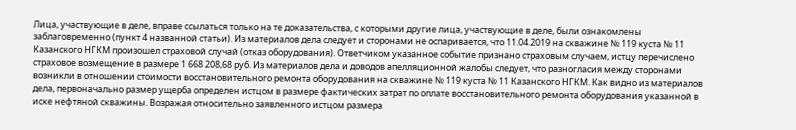Лица, участвующие в деле, вправе ссылаться только на те доказательства, с которыми другие лица, участвующие в деле, были ознакомлены заблаговременно (пункт 4 названной статьи). Из материалов дела следует и сторонами не оспаривается, что 11.04.2019 на скважине № 119 куста № 11 Казанского НГКМ произошел страховой случай (отказ оборудования). Ответчиком указанное событие признано страховым случаем, истцу перечислено страховое возмещение в размере 1 668 208,68 руб. Из материалов дела и доводов апелляционной жалобы следует, что разногласия между сторонами возникли в отношении стоимости восстановительного ремонта оборудования на скважине № 119 куста № 11 Казанского НГКМ. Как видно из материалов дела, первоначально размер ущерба определен истцом в размере фактических затрат по оплате восстановительного ремонта оборудования указанной в иске нефтяной скважины. Возражая относительно заявленного истцом размера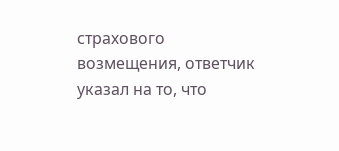страхового возмещения, ответчик указал на то, что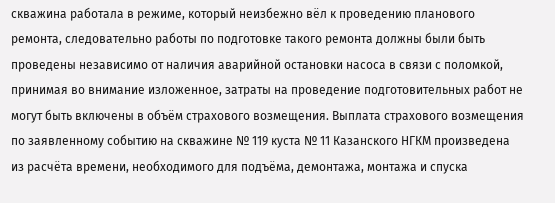скважина работала в режиме, который неизбежно вёл к проведению планового ремонта, следовательно работы по подготовке такого ремонта должны были быть проведены независимо от наличия аварийной остановки насоса в связи с поломкой, принимая во внимание изложенное, затраты на проведение подготовительных работ не могут быть включены в объём страхового возмещения. Выплата страхового возмещения по заявленному событию на скважине № 119 куста № 11 Казанского НГКМ произведена из расчёта времени, необходимого для подъёма, демонтажа, монтажа и спуска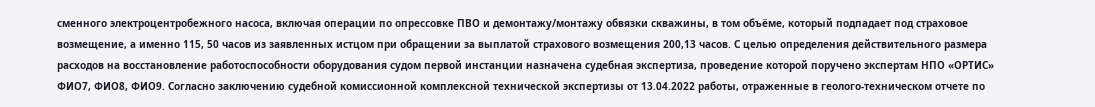сменного электроцентробежного насоса, включая операции по опрессовке ПВО и демонтажу/монтажу обвязки скважины, в том объёме, который подпадает под страховое возмещение, а именно 115, 50 часов из заявленных истцом при обращении за выплатой страхового возмещения 200,13 часов. С целью определения действительного размера расходов на восстановление работоспособности оборудования судом первой инстанции назначена судебная экспертиза, проведение которой поручено экспертам НПО «ОРТИС» ФИО7, ФИО8, ФИО9. Согласно заключению судебной комиссионной комплексной технической экспертизы от 13.04.2022 работы, отраженные в геолого-техническом отчете по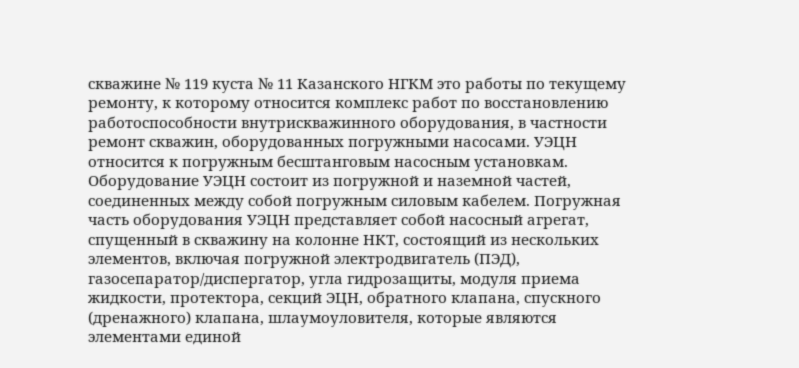скважине № 119 куста № 11 Казанского НГКМ это работы по текущему ремонту, к которому относится комплекс работ по восстановлению работоспособности внутрискважинного оборудования, в частности ремонт скважин, оборудованных погружными насосами. УЭЦН относится к погружным бесштанговым насосным установкам. Оборудование УЭЦН состоит из погружной и наземной частей, соединенных между собой погружным силовым кабелем. Погружная часть оборудования УЭЦН представляет собой насосный агрегат, спущенный в скважину на колонне НКТ, состоящий из нескольких элементов, включая погружной электродвигатель (ПЭД), газосепаратор/диспергатор, угла гидрозащиты, модуля приема жидкости, протектора, секций ЭЦН, обратного клапана, спускного (дренажного) клапана, шлаумоуловителя, которые являются элементами единой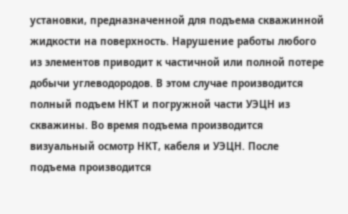установки, предназначенной для подъема скважинной жидкости на поверхность. Нарушение работы любого из элементов приводит к частичной или полной потере добычи углеводородов. В этом случае производится полный подъем НКТ и погружной части УЭЦН из скважины. Во время подъема производится визуальный осмотр НКТ, кабеля и УЭЦН. После подъема производится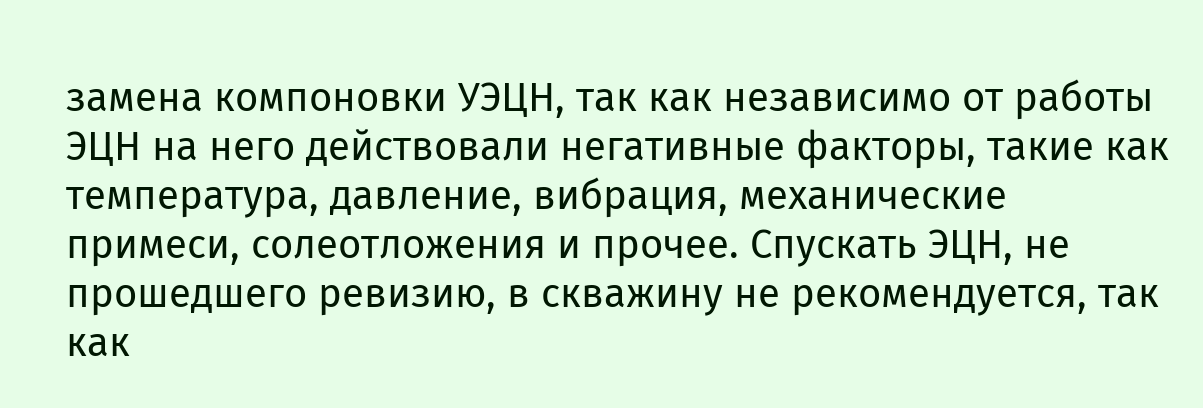замена компоновки УЭЦН, так как независимо от работы ЭЦН на него действовали негативные факторы, такие как температура, давление, вибрация, механические примеси, солеотложения и прочее. Спускать ЭЦН, не прошедшего ревизию, в скважину не рекомендуется, так как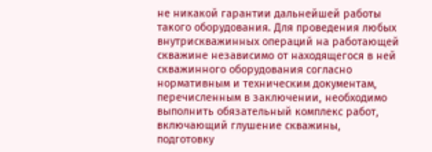не никакой гарантии дальнейшей работы такого оборудования. Для проведения любых внутрискважинных операций на работающей скважине независимо от находящегося в ней скважинного оборудования согласно нормативным и техническим документам, перечисленным в заключении, необходимо выполнить обязательный комплекс работ, включающий глушение скважины, подготовку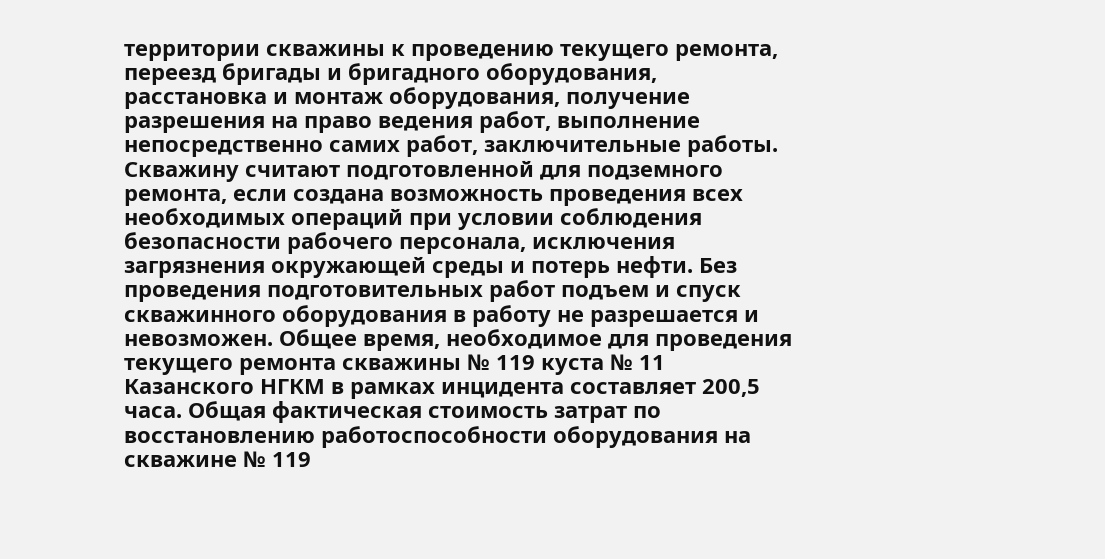территории скважины к проведению текущего ремонта, переезд бригады и бригадного оборудования, расстановка и монтаж оборудования, получение разрешения на право ведения работ, выполнение непосредственно самих работ, заключительные работы. Скважину считают подготовленной для подземного ремонта, если создана возможность проведения всех необходимых операций при условии соблюдения безопасности рабочего персонала, исключения загрязнения окружающей среды и потерь нефти. Без проведения подготовительных работ подъем и спуск скважинного оборудования в работу не разрешается и невозможен. Общее время, необходимое для проведения текущего ремонта скважины № 119 куста № 11 Казанского НГКМ в рамках инцидента составляет 200,5 часа. Общая фактическая стоимость затрат по восстановлению работоспособности оборудования на скважине № 119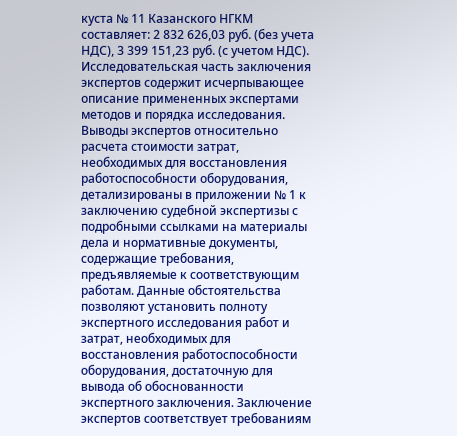куста № 11 Казанского НГКМ составляет: 2 832 626,03 руб. (без учета НДС), 3 399 151,23 руб. (с учетом НДС). Исследовательская часть заключения экспертов содержит исчерпывающее описание примененных экспертами методов и порядка исследования. Выводы экспертов относительно расчета стоимости затрат, необходимых для восстановления работоспособности оборудования, детализированы в приложении № 1 к заключению судебной экспертизы с подробными ссылками на материалы дела и нормативные документы, содержащие требования, предъявляемые к соответствующим работам. Данные обстоятельства позволяют установить полноту экспертного исследования работ и затрат, необходимых для восстановления работоспособности оборудования, достаточную для вывода об обоснованности экспертного заключения. Заключение экспертов соответствует требованиям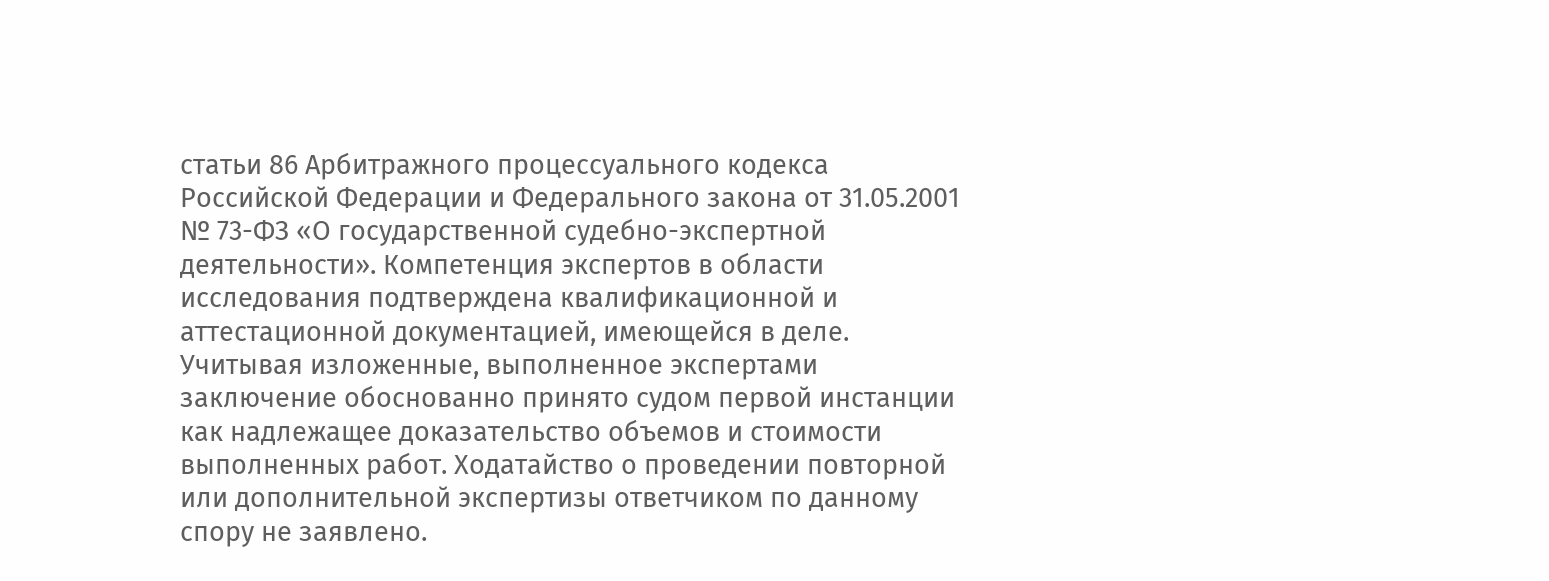статьи 86 Арбитражного процессуального кодекса Российской Федерации и Федерального закона от 31.05.2001 № 73-ФЗ «О государственной судебно-экспертной деятельности». Компетенция экспертов в области исследования подтверждена квалификационной и аттестационной документацией, имеющейся в деле. Учитывая изложенные, выполненное экспертами заключение обоснованно принято судом первой инстанции как надлежащее доказательство объемов и стоимости выполненных работ. Ходатайство о проведении повторной или дополнительной экспертизы ответчиком по данному спору не заявлено.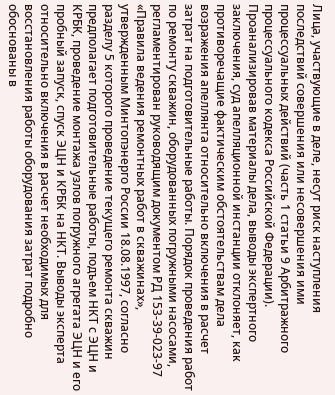Лица, участвующие в деле, несут риск наступления последствий совершения или несовершения ими процессуальных действий (часть 1 статьи 9 Арбитражного процессуального кодекса Российской Федерации). Проанализировав материалы дела, выводы экспертного заключения, суд апелляционной инстанции отклоняет, как противоречащие фактическим обстоятельствам дела возражения апеллянта относительно включения в расчет затрат на подготовительные работы. Порядок проведения работ по ремонту скважин, оборудованных погружными насосами, регламентирован руководящим документом РД 153-39-023-97 «Правила ведения ремонтных работ в скважинах», утвержденным Минтопэнерго России 18.08.1997, согласно разделу 5 которого проведение текущего ремонта скважин предполагает подготовительные работы, подъем НКТ с ЭЦН и КРБК, проведение монтажа узлов погружного агрегата ЭЦН и его пробный запуск, спуск ЭЦН и КРБК на НКТ. Выводы эксперта относительно включения в расчет необходимых для восстановления работы оборудования затрат подробно обоснованы в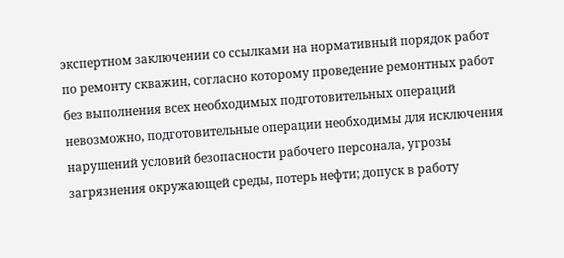экспертном заключении со ссылками на нормативный порядок работ по ремонту скважин, согласно которому проведение ремонтных работ без выполнения всех необходимых подготовительных операций невозможно, подготовительные операции необходимы для исключения нарушений условий безопасности рабочего персонала, угрозы загрязнения окружающей среды, потерь нефти; допуск в работу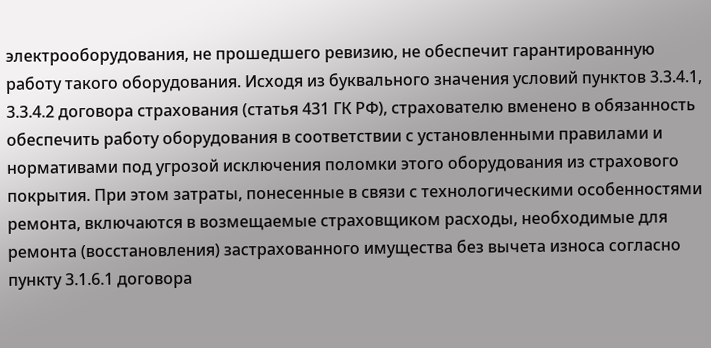электрооборудования, не прошедшего ревизию, не обеспечит гарантированную работу такого оборудования. Исходя из буквального значения условий пунктов 3.3.4.1, 3.3.4.2 договора страхования (статья 431 ГК РФ), страхователю вменено в обязанность обеспечить работу оборудования в соответствии с установленными правилами и нормативами под угрозой исключения поломки этого оборудования из страхового покрытия. При этом затраты, понесенные в связи с технологическими особенностями ремонта, включаются в возмещаемые страховщиком расходы, необходимые для ремонта (восстановления) застрахованного имущества без вычета износа согласно пункту 3.1.6.1 договора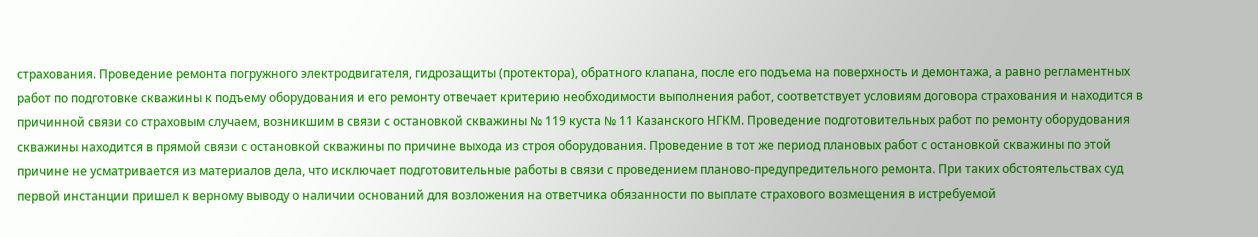страхования. Проведение ремонта погружного электродвигателя, гидрозащиты (протектора), обратного клапана, после его подъема на поверхность и демонтажа, а равно регламентных работ по подготовке скважины к подъему оборудования и его ремонту отвечает критерию необходимости выполнения работ, соответствует условиям договора страхования и находится в причинной связи со страховым случаем, возникшим в связи с остановкой скважины № 119 куста № 11 Казанского НГКМ. Проведение подготовительных работ по ремонту оборудования скважины находится в прямой связи с остановкой скважины по причине выхода из строя оборудования. Проведение в тот же период плановых работ с остановкой скважины по этой причине не усматривается из материалов дела, что исключает подготовительные работы в связи с проведением планово-предупредительного ремонта. При таких обстоятельствах суд первой инстанции пришел к верному выводу о наличии оснований для возложения на ответчика обязанности по выплате страхового возмещения в истребуемой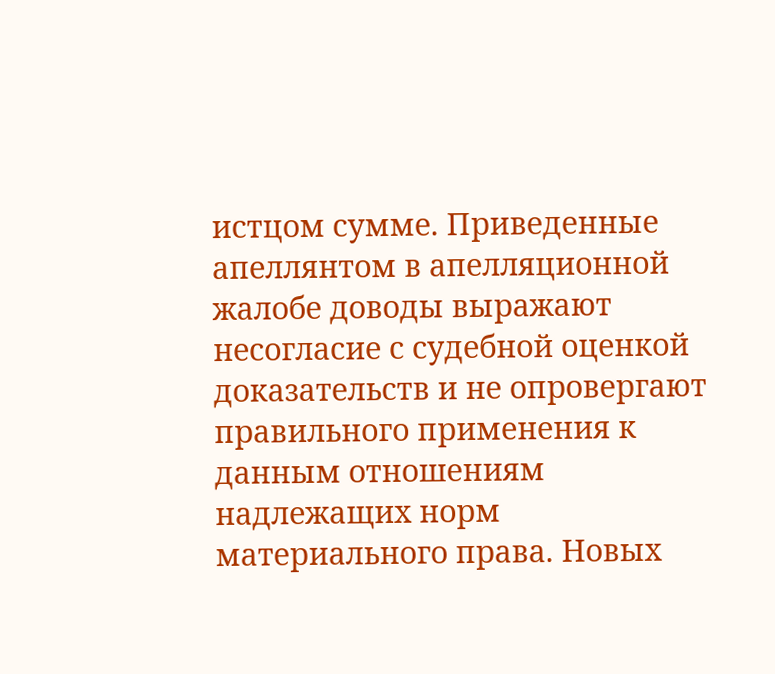истцом сумме. Приведенные апеллянтом в апелляционной жалобе доводы выражают несогласие с судебной оценкой доказательств и не опровергают правильного применения к данным отношениям надлежащих норм материального права. Новых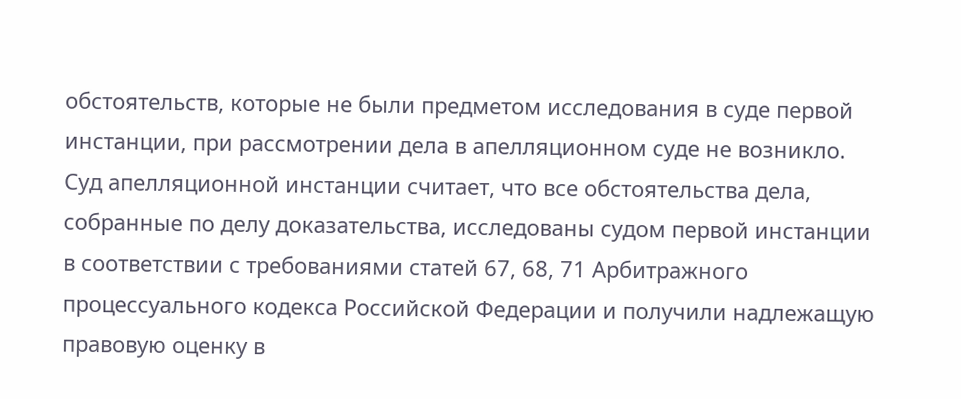обстоятельств, которые не были предметом исследования в суде первой инстанции, при рассмотрении дела в апелляционном суде не возникло. Суд апелляционной инстанции считает, что все обстоятельства дела, собранные по делу доказательства, исследованы судом первой инстанции в соответствии с требованиями статей 67, 68, 71 Арбитражного процессуального кодекса Российской Федерации и получили надлежащую правовую оценку в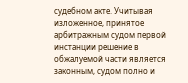судебном акте. Учитывая изложенное, принятое арбитражным судом первой инстанции решение в обжалуемой части является законным, судом полно и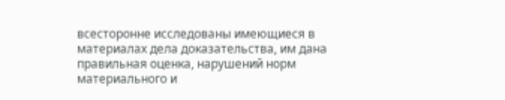всесторонне исследованы имеющиеся в материалах дела доказательства, им дана правильная оценка, нарушений норм материального и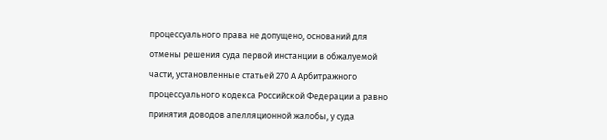процессуального права не допущено, оснований для отмены решения суда первой инстанции в обжалуемой части, установленные статьей 270 А Арбитражного процессуального кодекса Российской Федерации а равно принятия доводов апелляционной жалобы, у суда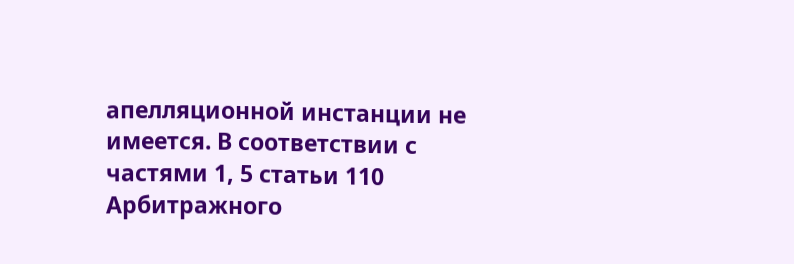апелляционной инстанции не имеется. В соответствии с частями 1, 5 статьи 110 Арбитражного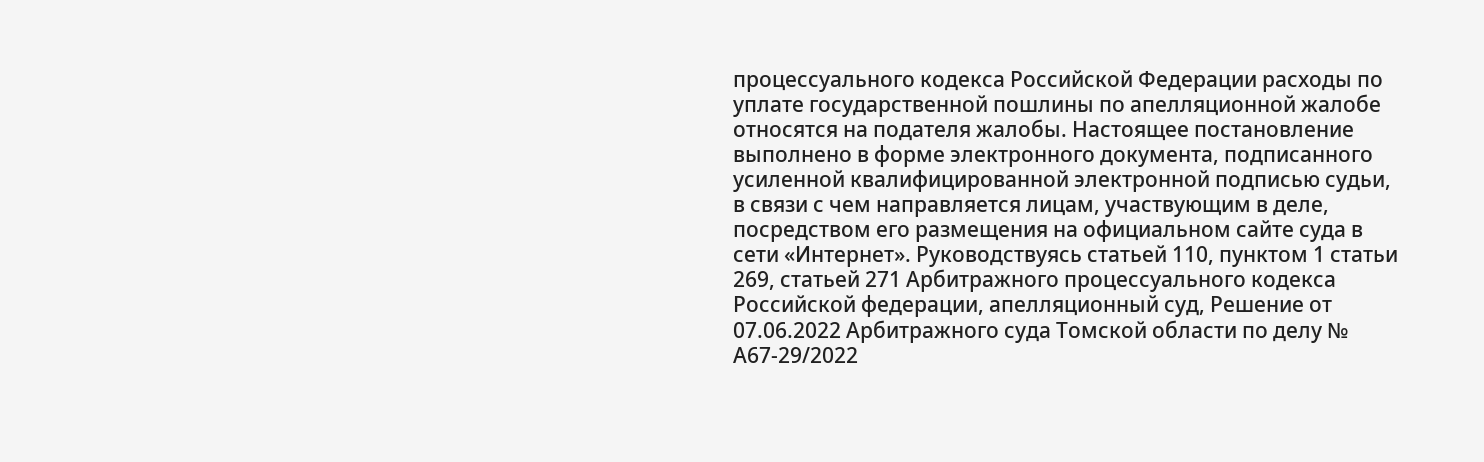процессуального кодекса Российской Федерации расходы по уплате государственной пошлины по апелляционной жалобе относятся на подателя жалобы. Настоящее постановление выполнено в форме электронного документа, подписанного усиленной квалифицированной электронной подписью судьи, в связи с чем направляется лицам, участвующим в деле, посредством его размещения на официальном сайте суда в сети «Интернет». Руководствуясь статьей 110, пунктом 1 статьи 269, статьей 271 Арбитражного процессуального кодекса Российской федерации, апелляционный суд, Решение от 07.06.2022 Арбитражного суда Томской области по делу № А67-29/2022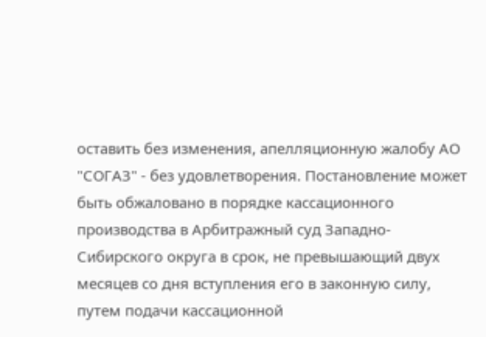оставить без изменения, апелляционную жалобу АО "СОГАЗ" - без удовлетворения. Постановление может быть обжаловано в порядке кассационного производства в Арбитражный суд Западно-Сибирского округа в срок, не превышающий двух месяцев со дня вступления его в законную силу, путем подачи кассационной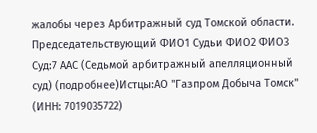жалобы через Арбитражный суд Томской области. Председательствующий ФИО1 Судьи ФИО2 ФИО3 Суд:7 ААС (Седьмой арбитражный апелляционный суд) (подробнее)Истцы:АО "Газпром Добыча Томск" (ИНН: 7019035722)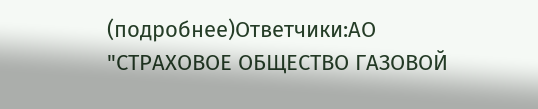(подробнее)Ответчики:АО "СТРАХОВОЕ ОБЩЕСТВО ГАЗОВОЙ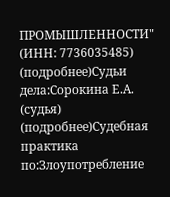ПРОМЫШЛЕННОСТИ" (ИНН: 7736035485) (подробнее)Судьи дела:Сорокина Е.А. (судья) (подробнее)Судебная практика по:Злоупотребление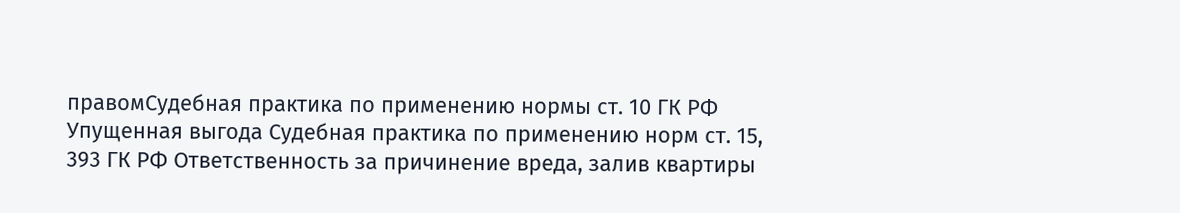правомСудебная практика по применению нормы ст. 10 ГК РФ Упущенная выгода Судебная практика по применению норм ст. 15, 393 ГК РФ Ответственность за причинение вреда, залив квартиры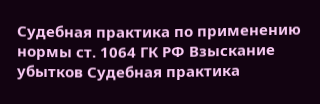Судебная практика по применению нормы ст. 1064 ГК РФ Взыскание убытков Судебная практика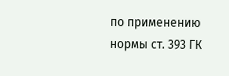по применению нормы ст. 393 ГК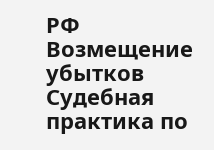РФ
Возмещение убытков Судебная практика по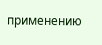применению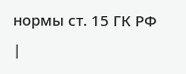нормы ст. 15 ГК РФ |